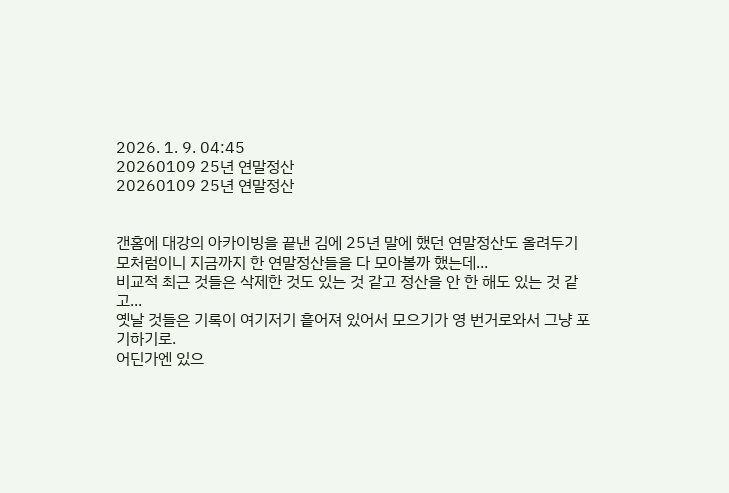2026. 1. 9. 04:45
20260109 25년 연말정산
20260109 25년 연말정산


갠홈에 대강의 아카이빙을 끝낸 김에 25년 말에 했던 연말정산도 올려두기
모처럼이니 지금까지 한 연말정산들을 다 모아볼까 했는데...
비교적 최근 것들은 삭제한 것도 있는 것 같고 정산을 안 한 해도 있는 것 같고...
옛날 것들은 기록이 여기저기 흩어져 있어서 모으기가 영 번거로와서 그냥 포기하기로.
어딘가엔 있으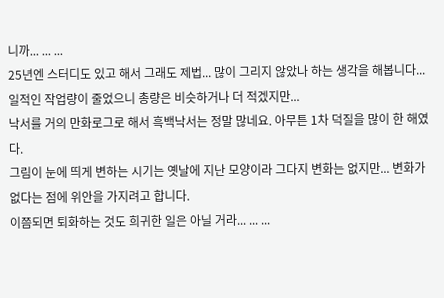니까... ... ...
25년엔 스터디도 있고 해서 그래도 제법... 많이 그리지 않았나 하는 생각을 해봅니다...
일적인 작업량이 줄었으니 총량은 비슷하거나 더 적겠지만...
낙서를 거의 만화로그로 해서 흑백낙서는 정말 많네요. 아무튼 1차 덕질을 많이 한 해였다.
그림이 눈에 띄게 변하는 시기는 옛날에 지난 모양이라 그다지 변화는 없지만... 변화가 없다는 점에 위안을 가지려고 합니다.
이쯤되면 퇴화하는 것도 희귀한 일은 아닐 거라... ... ...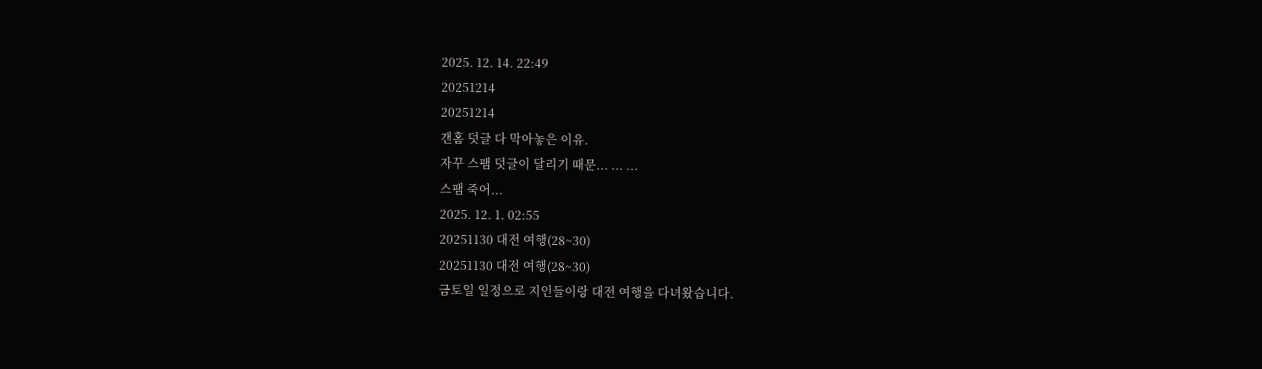2025. 12. 14. 22:49
20251214
20251214
갠홈 덧글 다 막아놓은 이유.
자꾸 스팸 덧글이 달리기 때문... ... ...
스팸 죽어...
2025. 12. 1. 02:55
20251130 대전 여행(28~30)
20251130 대전 여행(28~30)
금토일 일정으로 지인들이랑 대전 여행을 다녀왔습니다.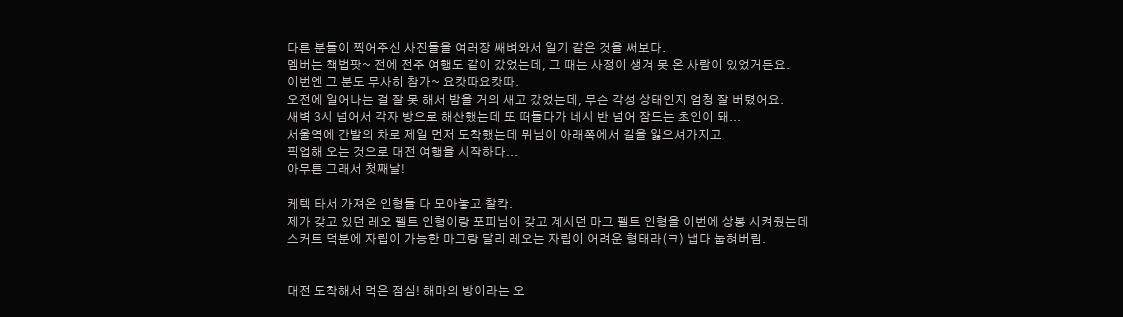다른 분들이 찍어주신 사진들을 여러장 쌔벼와서 일기 같은 것을 써보다.
멤버는 책법팟~ 전에 전주 여행도 같이 갔었는데, 그 때는 사정이 생겨 못 온 사람이 있었거든요.
이번엔 그 분도 무사히 참가~ 요캇따요캇따.
오전에 일어나는 걸 잘 못 해서 밤을 거의 새고 갔었는데, 무슨 각성 상태인지 엄청 잘 버텼어요.
새벽 3시 넘어서 각자 방으로 해산했는데 또 떠들다가 네시 반 넘어 잠드는 초인이 돼...
서울역에 간발의 차로 제일 먼저 도착했는데 뮈님이 아래쪽에서 길을 잃으셔가지고
픽업해 오는 것으로 대전 여행을 시작하다...
아무튼 그래서 첫째날!

케텍 타서 가져온 인형들 다 모아놓고 찰칵.
제가 갖고 있던 레오 펠트 인형이랑 포피님이 갖고 계시던 마그 펠트 인형을 이번에 상봉 시켜줬는데
스커트 덕분에 자립이 가능한 마그랑 달리 레오는 자립이 어려운 형태라(ㅋ) 냅다 눕혀버림.


대전 도착해서 먹은 점심! 해마의 방이라는 오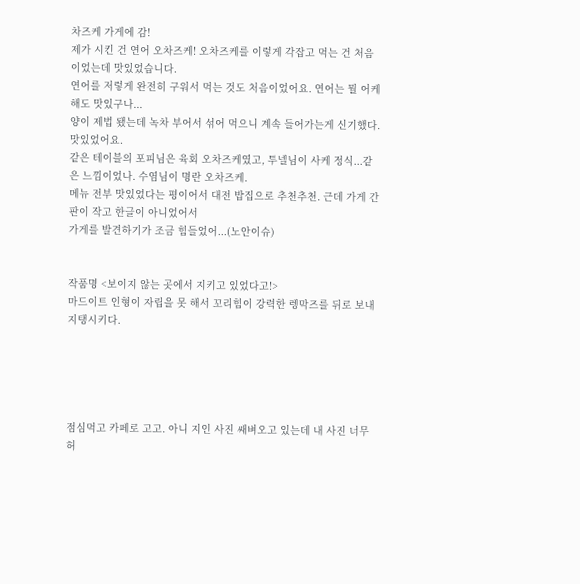차즈케 가게에 감!
제가 시킨 건 연어 오차즈케! 오차즈케를 이렇게 각잡고 먹는 건 처음이었는데 맛있었습니다.
연어를 저렇게 완전히 구워서 먹는 것도 처음이었어요. 연어는 뭘 어케해도 맛있구나...
양이 제법 됐는데 녹차 부어서 섞어 먹으니 계속 들어가는게 신기했다. 맛있었어요.
같은 테이블의 포피님은 육회 오차즈케였고, 투넬님이 사케 정식...같은 느낌이었나. 수염님이 명란 오차즈케.
메뉴 전부 맛있었다는 평이어서 대전 밥집으로 추천추천. 근데 가게 간판이 작고 한글이 아니었어서
가게를 발견하기가 조금 힘들었어...(노안이슈)


작품명 <보이지 않는 곳에서 지키고 있었다고!>
마드이트 인형이 자립을 못 해서 꼬리힘이 강력한 렝막즈를 뒤로 보내 지탱시키다.





점심먹고 카페로 고고. 아니 지인 사진 쌔벼오고 있는데 내 사진 너무 허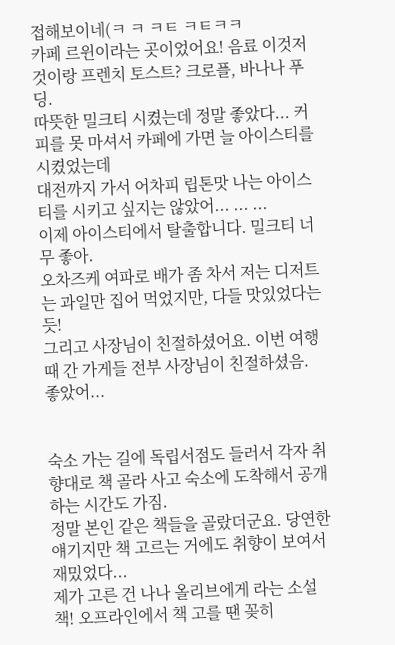접해보이네(ㅋ ㅋ ㅋㅌ ㅋㅌㅋㅋ
카페 르윈이라는 곳이었어요! 음료 이것저것이랑 프렌치 토스트? 크로플, 바나나 푸딩.
따뜻한 밀크티 시켰는데 정말 좋았다... 커피를 못 마셔서 카페에 가면 늘 아이스티를 시켰었는데
대전까지 가서 어차피 립톤맛 나는 아이스티를 시키고 싶지는 않았어... ... ...
이제 아이스티에서 탈출합니다. 밀크티 너무 좋아.
오차즈케 여파로 배가 좀 차서 저는 디저트는 과일만 집어 먹었지만, 다들 맛있었다는 듯!
그리고 사장님이 친절하셨어요. 이번 여행 때 간 가게들 전부 사장님이 친절하셨음. 좋았어...


숙소 가는 길에 독립서점도 들러서 각자 취향대로 책 골라 사고 숙소에 도착해서 공개하는 시간도 가짐.
정말 본인 같은 책들을 골랐더군요. 당연한 얘기지만 책 고르는 거에도 취향이 보여서 재밌었다...
제가 고른 건 나나 올리브에게 라는 소설책! 오프라인에서 책 고를 땐 꽂히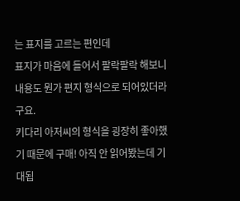는 표지를 고르는 편인데
표지가 마음에 들어서 팔락팔락 해보니 내용도 뭔가 편지 형식으로 되어있더라구요.
키다리 아저씨의 형식을 굉장히 좋아했기 때문에 구매! 아직 안 읽어봤는데 기대됩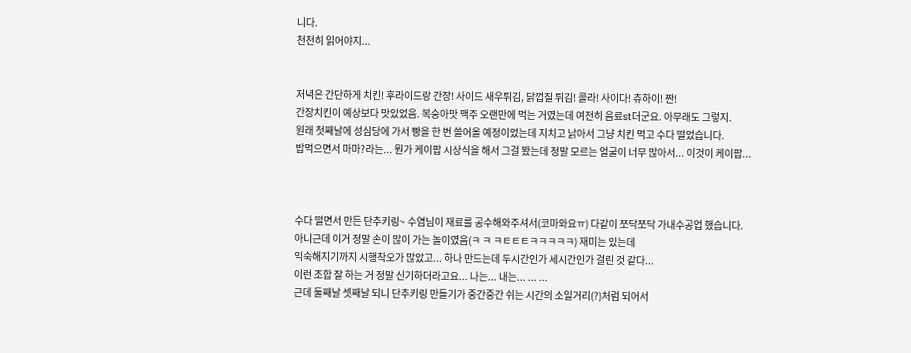니다.
천천히 읽어야지...


저녁은 간단하게 치킨! 후라이드랑 간장! 사이드 새우튀김, 닭껍질 튀김! 콜라! 사이다! 츄하이! 짠!
간장치킨이 예상보다 맛있었음. 복숭아맛 맥주 오랜만에 먹는 거였는데 여전히 음료st더군요. 아무래도 그렇지.
원래 첫째날에 성심당에 가서 빵을 한 번 쓸어올 예정이었는데 지치고 낡아서 그냥 치킨 먹고 수다 떨었습니다.
밥먹으면서 마마?라는... 뭔가 케이팝 시상식을 해서 그걸 봤는데 정말 모르는 얼굴이 너무 많아서... 이것이 케이팝...



수다 떨면서 만든 단추키링~ 수염님이 재료를 공수해와주셔서(코마와요ㅠ) 다같이 쪼닥쪼닥 가내수공업 했습니다.
아니근데 이거 정말 손이 많이 가는 놀이였음(ㅋ ㅋ ㅋㅌㅌㅌㅋㅋㅋㅋㅋ) 재미는 있는데
익숙해지기까지 시행착오가 많았고... 하나 만드는데 두시간인가 세시간인가 걸린 것 같다...
이런 조합 잘 하는 거 정말 신기하더라고요... 나는... 내는... ... ...
근데 둘째날 셋째날 되니 단추키링 만들기가 중간중간 쉬는 시간의 소일거리(?)처럼 되어서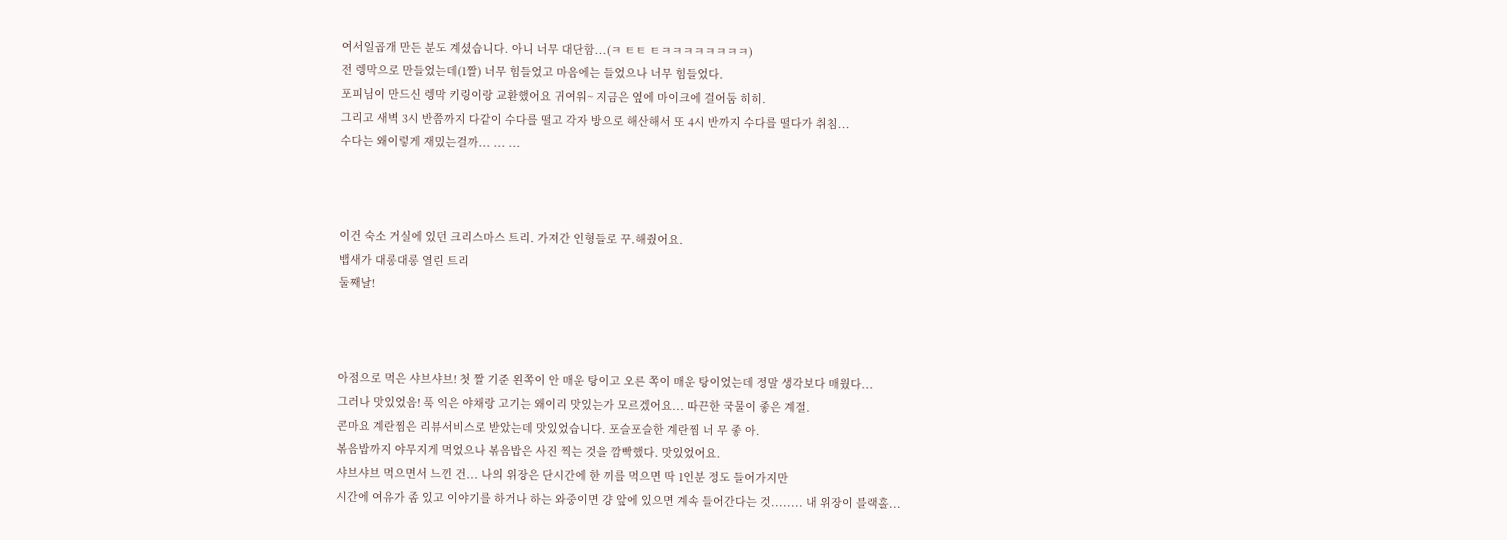여서일곱개 만든 분도 계셨습니다. 아니 너무 대단함...(ㅋ ㅌㅌ ㅌㅋㅋㅋㅋㅋㅋㅋㅋ)
전 렝막으로 만들었는데(1짤) 너무 힘들었고 마음에는 들었으나 너무 힘들었다.
포피님이 만드신 렝막 키링이랑 교환했어요 귀여워~ 지금은 옆에 마이크에 걸어둠 히히.
그리고 새벽 3시 반쯤까지 다같이 수다를 떨고 각자 방으로 해산해서 또 4시 반까지 수다를 떨다가 취침...
수다는 왜이렇게 재밌는걸까... ... ...



이건 숙소 거실에 있던 크리스마스 트리. 가져간 인형들로 꾸.해줬어요.
뱁새가 대롱대롱 열린 트리
둘째날!



아점으로 먹은 샤브샤브! 첫 짤 기준 왼쪽이 안 매운 탕이고 오른 쪽이 매운 탕이었는데 정말 생각보다 매웠다...
그러나 맛있었음! 푹 익은 야채랑 고기는 왜이리 맛있는가 모르겠어요... 따끈한 국물이 좋은 계절.
콘마요 계란찜은 리뷰서비스로 받았는데 맛있었습니다. 포슬포슬한 계란찜 너 무 좋 아.
볶음밥까지 야무지게 먹었으나 볶음밥은 사진 찍는 것을 깜빡했다. 맛있었어요.
샤브샤브 먹으면서 느낀 건... 나의 위장은 단시간에 한 끼를 먹으면 딱 1인분 정도 들어가지만
시간에 여유가 좀 있고 이야기를 하거나 하는 와중이면 걍 앞에 있으면 계속 들어간다는 것........ 내 위장이 블랙홀...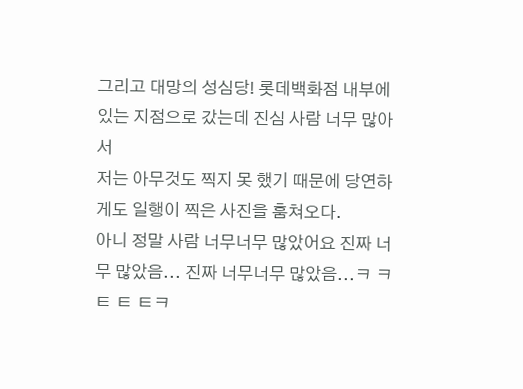그리고 대망의 성심당! 롯데백화점 내부에 있는 지점으로 갔는데 진심 사람 너무 많아서
저는 아무것도 찍지 못 했기 때문에 당연하게도 일행이 찍은 사진을 훔쳐오다.
아니 정말 사람 너무너무 많았어요 진짜 너무 많았음... 진짜 너무너무 많았음...ㅋ ㅋㅌ ㅌ ㅌㅋ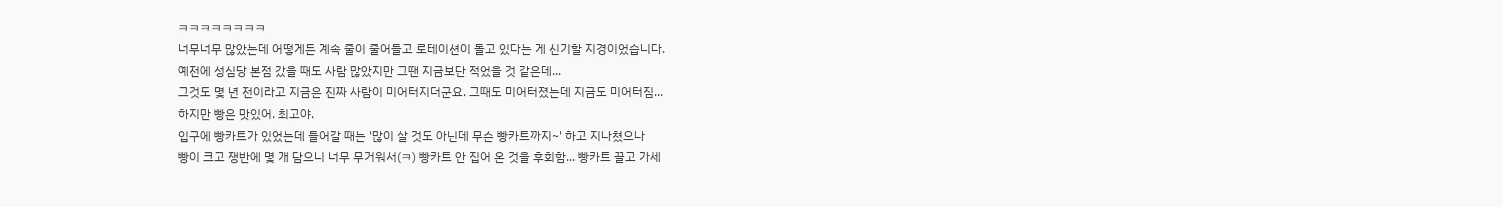ㅋㅋㅋㅋㅋㅋㅋㅋ
너무너무 많았는데 어떻게든 계속 줄이 줄어들고 로테이션이 돌고 있다는 게 신기할 지경이었습니다.
예전에 성심당 본점 갔을 때도 사람 많았지만 그땐 지금보단 적었을 것 같은데...
그것도 몇 년 전이라고 지금은 진짜 사람이 미어터지더군요. 그때도 미어터졌는데 지금도 미어터짐...
하지만 빵은 맛있어. 최고야.
입구에 빵카트가 있었는데 들어갈 때는 '많이 살 것도 아닌데 무슨 빵카트까지~' 하고 지나쳤으나
빵이 크고 쟁반에 몇 개 담으니 너무 무거워서(ㅋ) 빵카트 안 집어 온 것을 후회함... 빵카트 끌고 가세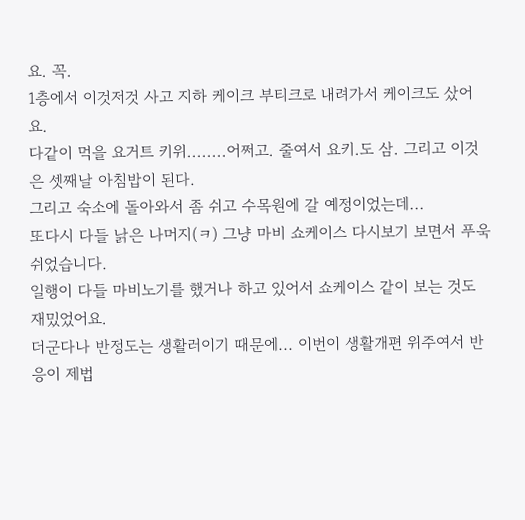요. 꼭.
1층에서 이것저것 사고 지하 케이크 부티크로 내려가서 케이크도 샀어요.
다같이 먹을 요거트 키위........어쩌고. 줄여서 요키.도 삼. 그리고 이것은 셋째날 아침밥이 된다.
그리고 숙소에 돌아와서 좀 쉬고 수목원에 갈 예정이었는데...
또다시 다들 낡은 나머지(ㅋ) 그냥 마비 쇼케이스 다시보기 보면서 푸욱 쉬었습니다.
일행이 다들 마비노기를 했거나 하고 있어서 쇼케이스 같이 보는 것도 재밌었어요.
더군다나 반정도는 생활러이기 때문에... 이번이 생활개편 위주여서 반응이 제법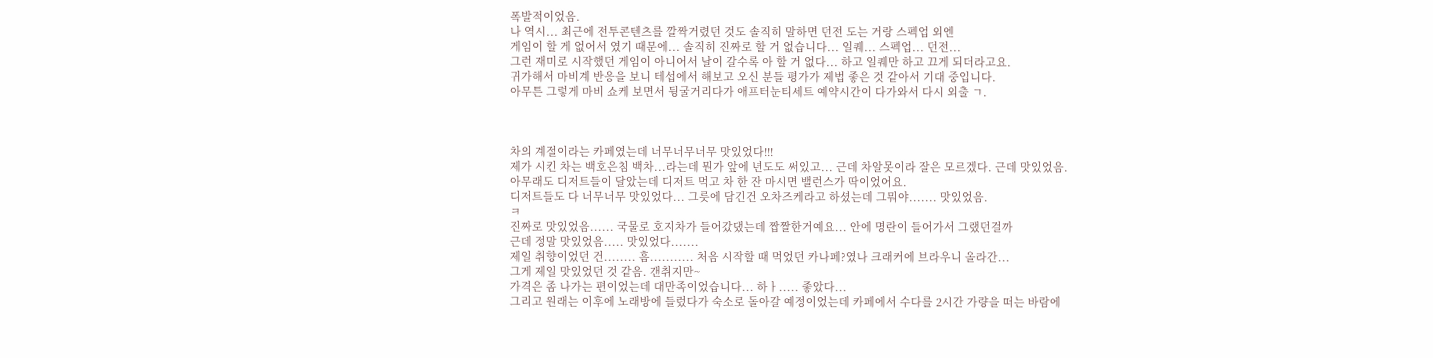폭발적이었음.
나 역시... 최근에 전투콘텐츠를 깔짝거렸던 것도 솔직히 말하면 던전 도는 거랑 스펙업 외엔
게임이 할 게 없어서 였기 때문에... 솔직히 진짜로 할 거 없습니다... 일퀘... 스펙업... 던전...
그런 재미로 시작했던 게임이 아니어서 날이 갈수록 아 할 거 없다... 하고 일퀘만 하고 끄게 되더라고요.
귀가해서 마비계 반응을 보니 테섭에서 해보고 오신 분들 평가가 제법 좋은 것 같아서 기대 중입니다.
아무튼 그렇게 마비 쇼케 보면서 뒹굴거리다가 애프터눈티세트 예약시간이 다가와서 다시 외출 ㄱ.



차의 계절이라는 카페였는데 너무너무너무 맛있었다!!!
제가 시킨 차는 백호은침 백차...라는데 뭔가 앞에 년도도 써있고... 근데 차알못이라 잘은 모르겠다. 근데 맛있었음.
아무래도 디저트들이 달았는데 디저트 먹고 차 한 잔 마시면 밸런스가 딱이었어요.
디저트들도 다 너무너무 맛있었다... 그릇에 담긴건 오차즈케라고 하셨는데 그뭐야....... 맛있었음.
ㅋ
진짜로 맛있었음...... 국물로 호지차가 들어갔댔는데 짭짤한거예요... 안에 명란이 들어가서 그랬던걸까
근데 정말 맛있었음..... 맛있었다.......
제일 취향이었던 건........ 흠........... 처음 시작할 때 먹었던 카나페?였나 크래커에 브라우니 올라간...
그게 제일 맛있었던 것 같음. 갠취지만~
가격은 좀 나가는 편이었는데 대만족이었습니다... 하ㅏ..... 좋았다...
그리고 원래는 이후에 노래방에 들렀다가 숙소로 돌아갈 예정이었는데 카페에서 수다를 2시간 가량을 떠는 바람에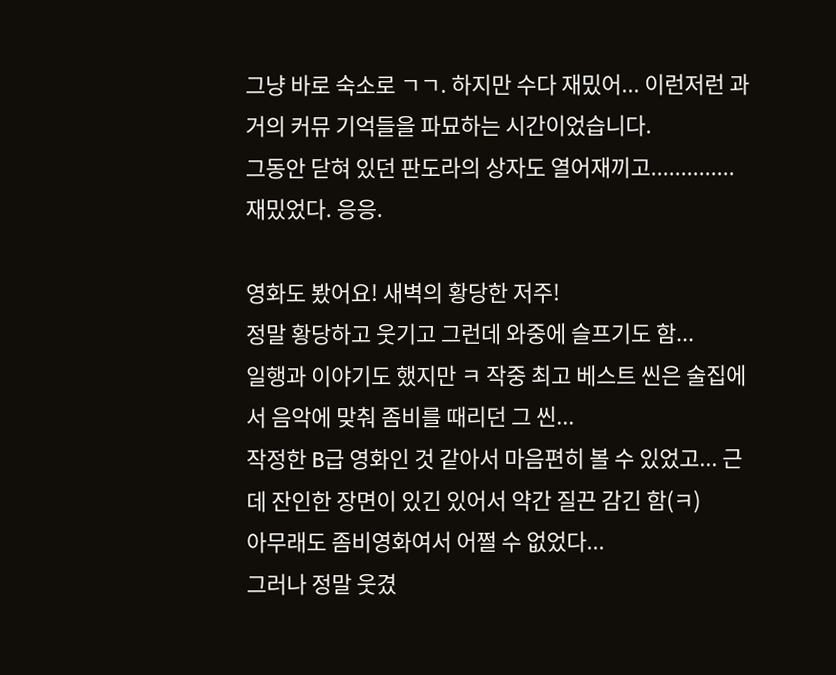그냥 바로 숙소로 ㄱㄱ. 하지만 수다 재밌어... 이런저런 과거의 커뮤 기억들을 파묘하는 시간이었습니다.
그동안 닫혀 있던 판도라의 상자도 열어재끼고.............. 재밌었다. 응응.

영화도 봤어요! 새벽의 황당한 저주!
정말 황당하고 웃기고 그런데 와중에 슬프기도 함...
일행과 이야기도 했지만 ㅋ 작중 최고 베스트 씬은 술집에서 음악에 맞춰 좀비를 때리던 그 씬...
작정한 B급 영화인 것 같아서 마음편히 볼 수 있었고... 근데 잔인한 장면이 있긴 있어서 약간 질끈 감긴 함(ㅋ)
아무래도 좀비영화여서 어쩔 수 없었다...
그러나 정말 웃겼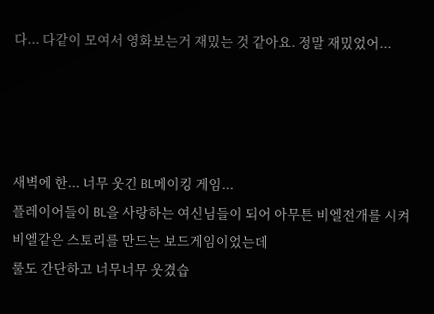다... 다같이 모여서 영화보는거 재밌는 것 같아요. 정말 재밌었어...




새벽에 한... 너무 웃긴 BL메이킹 게임...
플레이어들이 BL을 사랑하는 여신님들이 되어 아무튼 비엘전개를 시켜 비엘같은 스토리를 만드는 보드게임이었는데
룰도 간단하고 너무너무 웃겼습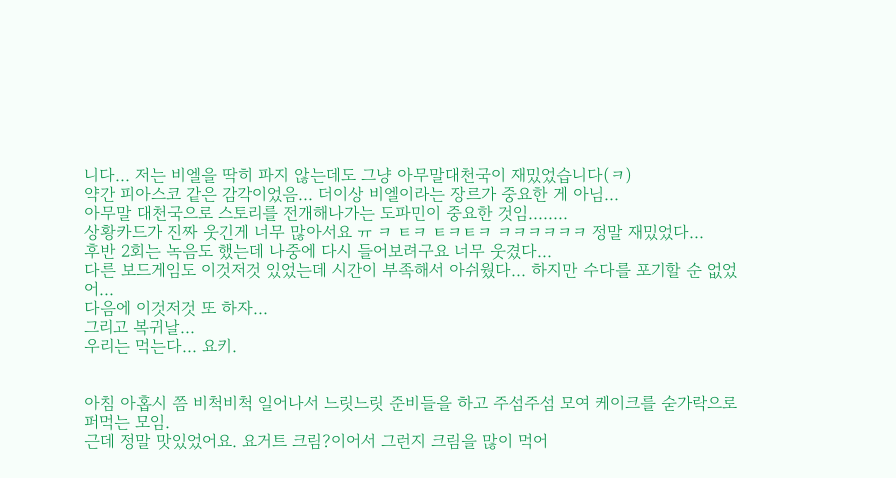니다... 저는 비엘을 딱히 파지 않는데도 그냥 아무말대천국이 재밌었습니다(ㅋ)
약간 피아스코 같은 감각이었음... 더이상 비엘이라는 장르가 중요한 게 아님...
아무말 대천국으로 스토리를 전개해나가는 도파민이 중요한 것임........
상황카드가 진짜 웃긴게 너무 많아서요 ㅠ ㅋ ㅌㅋ ㅌㅋㅌㅋ ㅋㅋㅋㅋㅋㅋ 정말 재밌었다...
후반 2회는 녹음도 했는데 나중에 다시 들어보려구요 너무 웃겼다...
다른 보드게임도 이것저것 있었는데 시간이 부족해서 아쉬웠다... 하지만 수다를 포기할 순 없었어...
다음에 이것저것 또 하자...
그리고 복귀날...
우리는 먹는다... 요키.


아침 아홉시 쯤 비척비척 일어나서 느릿느릿 준비들을 하고 주섬주섬 모여 케이크를 숟가락으로 퍼먹는 모임.
근데 정말 맛있었어요. 요거트 크림?이어서 그런지 크림을 많이 먹어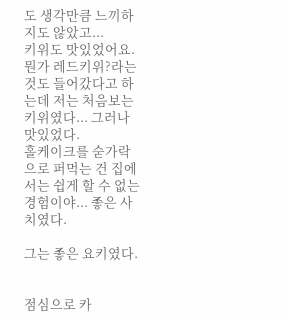도 생각만큼 느끼하지도 않았고...
키위도 맛있었어요. 뭔가 레드키위?라는 것도 들어갔다고 하는데 저는 처음보는 키위였다... 그러나 맛있었다.
홀케이크를 숟가락으로 퍼먹는 건 집에서는 쉽게 할 수 없는 경험이야... 좋은 사치였다.

그는 좋은 요키였다.


점심으로 카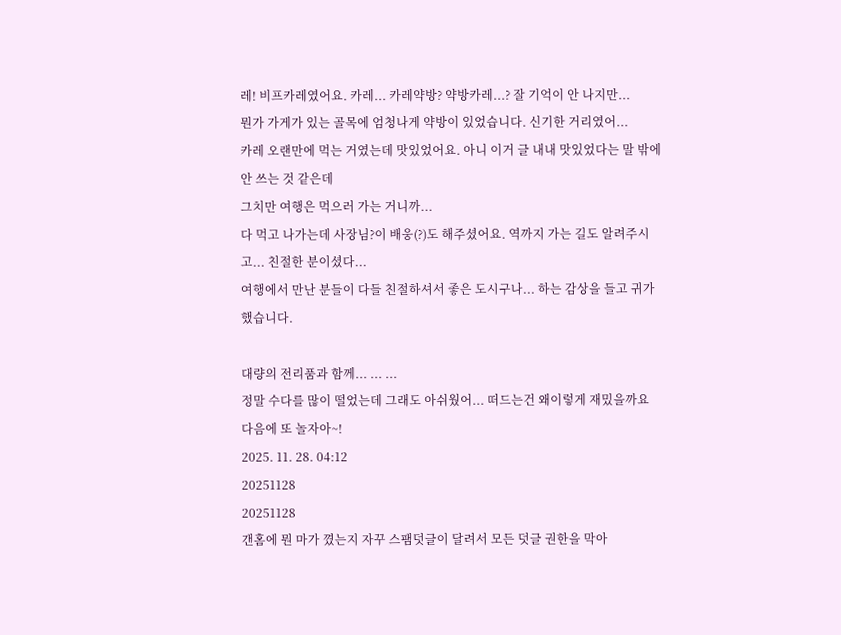레! 비프카레였어요. 카레... 카레약방? 약방카레...? 잘 기억이 안 나지만...
뭔가 가게가 있는 골목에 엄청나게 약방이 있었습니다. 신기한 거리였어...
카레 오랜만에 먹는 거였는데 맛있었어요. 아니 이거 글 내내 맛있었다는 말 밖에 안 쓰는 것 같은데
그치만 여행은 먹으러 가는 거니까...
다 먹고 나가는데 사장님?이 배웅(?)도 해주셨어요. 역까지 가는 길도 알려주시고... 친절한 분이셨다...
여행에서 만난 분들이 다들 친절하셔서 좋은 도시구나... 하는 감상을 들고 귀가했습니다.

대량의 전리품과 함께... ... ...
정말 수다를 많이 떨었는데 그래도 아쉬웠어... 떠드는건 왜이렇게 재밌을까요
다음에 또 놀자아~!
2025. 11. 28. 04:12
20251128
20251128
갠홈에 뭔 마가 꼈는지 자꾸 스팸덧글이 달려서 모든 덧글 권한을 막아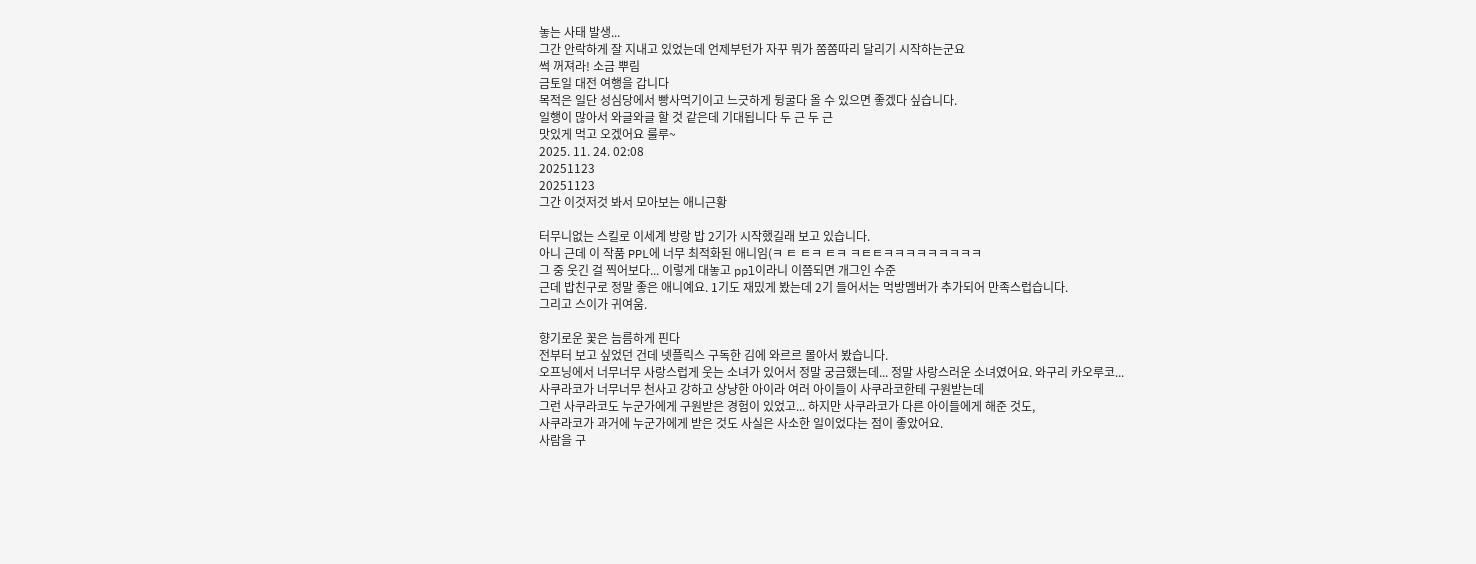놓는 사태 발생...
그간 안락하게 잘 지내고 있었는데 언제부턴가 자꾸 뭐가 쫌쫌따리 달리기 시작하는군요
썩 꺼져라! 소금 뿌림
금토일 대전 여행을 갑니다
목적은 일단 성심당에서 빵사먹기이고 느긋하게 뒹굴다 올 수 있으면 좋겠다 싶습니다.
일행이 많아서 와글와글 할 것 같은데 기대됩니다 두 근 두 근
맛있게 먹고 오겠어요 룰루~
2025. 11. 24. 02:08
20251123
20251123
그간 이것저것 봐서 모아보는 애니근황

터무니없는 스킬로 이세계 방랑 밥 2기가 시작했길래 보고 있습니다.
아니 근데 이 작품 PPL에 너무 최적화된 애니임(ㅋ ㅌ ㅌㅋ ㅌㅋ ㅋㅌㅌㅋㅋㅋㅋㅋㅋㅋㅋㅋ
그 중 웃긴 걸 찍어보다... 이렇게 대놓고 ppl이라니 이쯤되면 개그인 수준
근데 밥친구로 정말 좋은 애니예요. 1기도 재밌게 봤는데 2기 들어서는 먹방멤버가 추가되어 만족스럽습니다.
그리고 스이가 귀여움.

향기로운 꽃은 늠름하게 핀다
전부터 보고 싶었던 건데 넷플릭스 구독한 김에 와르르 몰아서 봤습니다.
오프닝에서 너무너무 사랑스럽게 웃는 소녀가 있어서 정말 궁금했는데... 정말 사랑스러운 소녀였어요. 와구리 카오루코...
사쿠라코가 너무너무 천사고 강하고 상냥한 아이라 여러 아이들이 사쿠라코한테 구원받는데
그런 사쿠라코도 누군가에게 구원받은 경험이 있었고... 하지만 사쿠라코가 다른 아이들에게 해준 것도,
사쿠라코가 과거에 누군가에게 받은 것도 사실은 사소한 일이었다는 점이 좋았어요.
사람을 구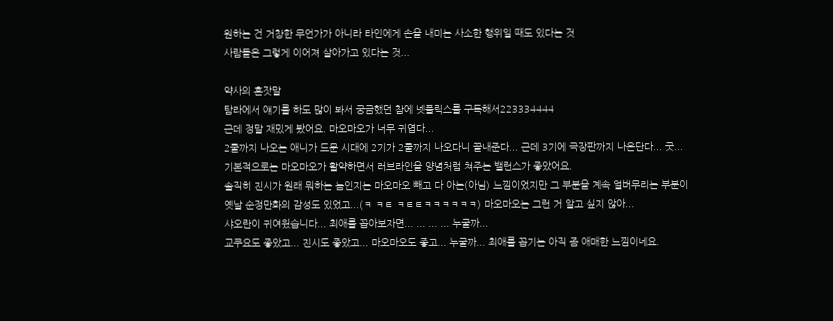원하는 건 거창한 무언가가 아니라 타인에게 손을 내미는 사소한 행위일 때도 있다는 것
사람들은 그렇게 이어져 살아가고 있다는 것...

약사의 혼잣말
탐라에서 얘기를 하도 많이 봐서 궁금했던 참에 넷플릭스를 구독해서223334444
근데 정말 재밌게 봤어요. 마오마오가 너무 귀엽다...
2쿨까지 나오는 애니가 드문 시대에 2기가 2쿨까지 나오다니 끝내준다... 근데 3기에 극장판까지 나온단다... 굿...
기본적으로는 마오마오가 활약하면서 러브라인을 양념처럼 쳐주는 밸런스가 좋았어요.
솔직히 진시가 원래 뭐하는 놈인지는 마오마오 빼고 다 아는(아님) 느낌이었지만 그 부분을 계속 얼버무리는 부분이
옛날 순정만화의 감성도 있었고...(ㅋ ㅋㅌ ㅋㅌㅌㅋㅋㅋㅋㅋㅋ) 마오마오는 그런 거 알고 싶지 않아...
샤오란이 귀여웠습니다... 최애를 꼽아보자면... ... ... ... 누굴까...
교쿠요도 좋았고... 진시도 좋았고... 마오마오도 좋고... 누굴까... 최애를 꼽기는 아직 좀 애매한 느낌이네요.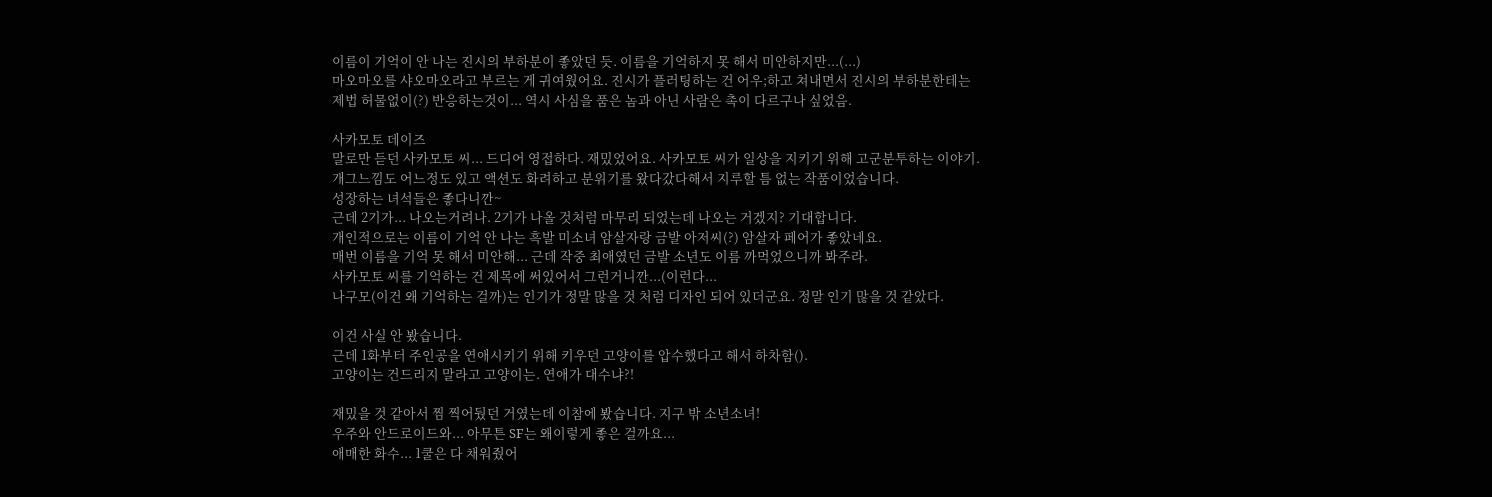이름이 기억이 안 나는 진시의 부하분이 좋았던 듯. 이름을 기억하지 못 해서 미안하지만...(...)
마오마오를 샤오마오라고 부르는 게 귀여웠어요. 진시가 플러팅하는 건 어우;하고 쳐내면서 진시의 부하분한테는
제법 허물없이(?) 반응하는것이... 역시 사심을 품은 놈과 아닌 사람은 촉이 다르구나 싶었음.

사카모토 데이즈
말로만 듣던 사카모토 씨... 드디어 영접하다. 재밌었어요. 사카모토 씨가 일상을 지키기 위해 고군분투하는 이야기.
개그느낌도 어느정도 있고 액션도 화려하고 분위기를 왔다갔다해서 지루할 틈 없는 작품이었습니다.
성장하는 녀석들은 좋다니깐~
근데 2기가... 나오는거려나. 2기가 나올 것처럼 마무리 되었는데 나오는 거겠지? 기대합니다.
개인적으로는 이름이 기억 안 나는 흑발 미소녀 암살자랑 금발 아저씨(?) 암살자 페어가 좋았네요.
매번 이름을 기억 못 해서 미안해... 근데 작중 최애였던 금발 소년도 이름 까먹었으니까 봐주라.
사카모토 씨를 기억하는 건 제목에 써있어서 그런거니깐...(이런다...
나구모(이건 왜 기억하는 걸까)는 인기가 정말 많을 것 처럼 디자인 되어 있더군요. 정말 인기 많을 것 같았다.

이건 사실 안 봤습니다.
근데 1화부터 주인공을 연애시키기 위해 키우던 고양이를 압수했다고 해서 하차함().
고양이는 건드리지 말라고 고양이는. 연애가 대수냐?!

재밌을 것 같아서 찜 찍어뒀던 거였는데 이참에 봤습니다. 지구 밖 소년소녀!
우주와 안드로이드와... 아무튼 SF는 왜이렇게 좋은 걸까요...
애매한 화수... 1쿨은 다 채워줬어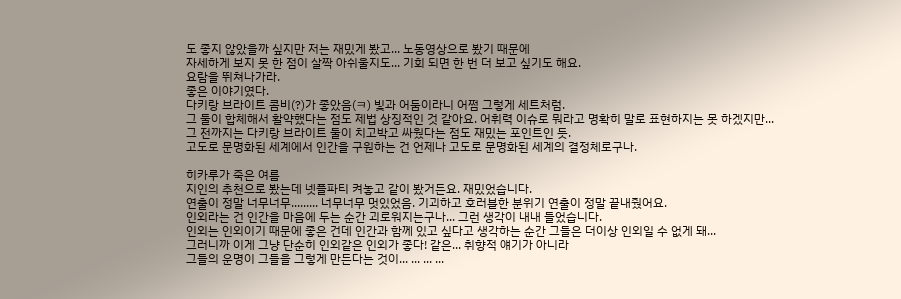도 좋지 않았을까 싶지만 저는 재밌게 봤고... 노동영상으로 봤기 때문에
자세하게 보지 못 한 점이 살짝 아쉬울지도... 기회 되면 한 번 더 보고 싶기도 해요.
요람을 뛰쳐나가라.
좋은 이야기였다.
다키랑 브라이트 콤비(?)가 좋았음(ㅋ) 빛과 어둠이라니 어쩜 그렇게 세트처럼.
그 둘이 합체해서 활약했다는 점도 제법 상징적인 것 같아요. 어휘력 이슈로 뭐라고 명확히 말로 표현하지는 못 하겠지만...
그 전까지는 다키랑 브라이트 둘이 치고박고 싸웠다는 점도 재밌는 포인트인 듯.
고도로 문명화된 세계에서 인간을 구원하는 건 언제나 고도로 문명화된 세계의 결정체로구나.

히카루가 죽은 여름
지인의 추천으로 봤는데 넷플파티 켜놓고 같이 봤거든요. 재밌었습니다.
연출이 정말 너무너무......... 너무너무 멋있었음. 기괴하고 호러블한 분위기 연출이 정말 끝내줬어요.
인외라는 건 인간을 마음에 두는 순간 괴로워지는구나... 그런 생각이 내내 들었습니다.
인외는 인외이기 때문에 좋은 건데 인간과 함께 있고 싶다고 생각하는 순간 그들은 더이상 인외일 수 없게 돼...
그러니까 이게 그냥 단순히 인외같은 인외가 좋다! 같은... 취향적 얘기가 아니라
그들의 운명이 그들을 그렇게 만든다는 것이... ... ... ...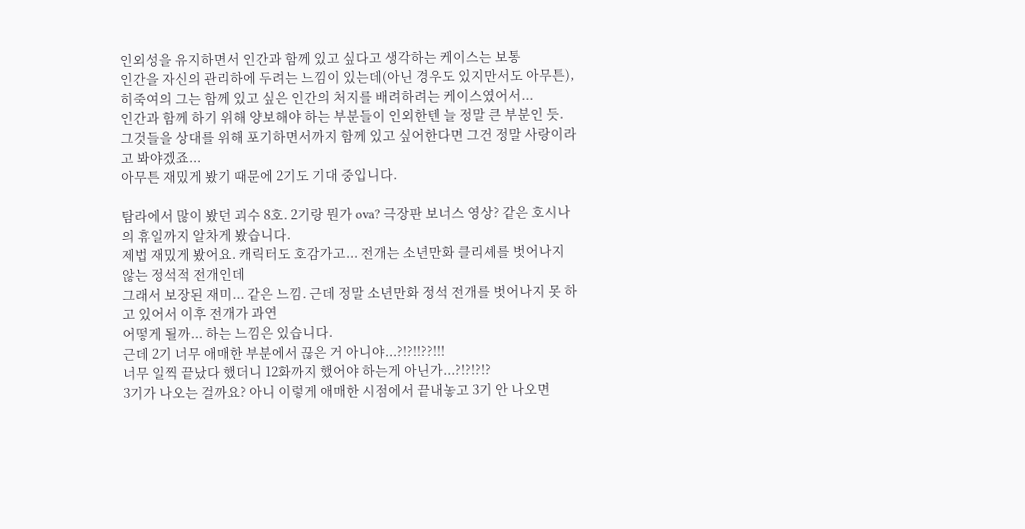인외성을 유지하면서 인간과 함께 있고 싶다고 생각하는 케이스는 보통
인간을 자신의 관리하에 두려는 느낌이 있는데(아닌 경우도 있지만서도 아무튼),
히죽여의 그는 함께 있고 싶은 인간의 처지를 배려하려는 케이스였어서...
인간과 함께 하기 위해 양보해야 하는 부분들이 인외한텐 늘 정말 큰 부분인 듯.
그것들을 상대를 위해 포기하면서까지 함께 있고 싶어한다면 그건 정말 사랑이라고 봐야겠죠...
아무튼 재밌게 봤기 때문에 2기도 기대 중입니다.

탐라에서 많이 봤던 괴수 8호. 2기랑 뭔가 ova? 극장판 보너스 영상? 같은 호시나의 휴일까지 알차게 봤습니다.
제법 재밌게 봤어요. 캐릭터도 호감가고... 전개는 소년만화 클리셰를 벗어나지 않는 정석적 전개인데
그래서 보장된 재미... 같은 느낌. 근데 정말 소년만화 정석 전개를 벗어나지 못 하고 있어서 이후 전개가 과연
어떻게 될까... 하는 느낌은 있습니다.
근데 2기 너무 애매한 부분에서 끊은 거 아니야...?!?!!??!!!
너무 일찍 끝났다 했더니 12화까지 했어야 하는게 아닌가...?!?!?!?
3기가 나오는 걸까요? 아니 이렇게 애매한 시점에서 끝내놓고 3기 안 나오면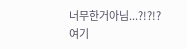너무한거아님...?!?!?
여기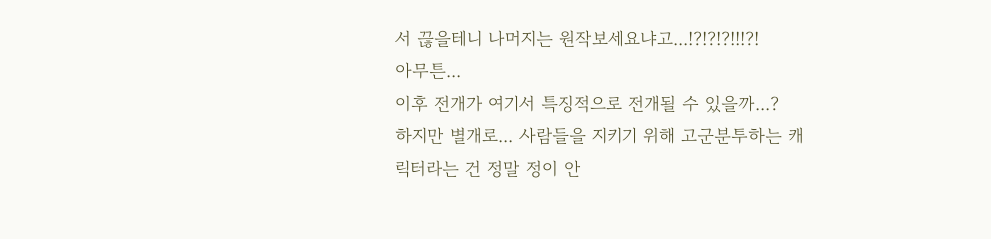서 끊을테니 나머지는 원작보세요냐고...!?!?!?!!!?!
아무튼...
이후 전개가 여기서 특징적으로 전개될 수 있을까...?
하지만 별개로... 사람들을 지키기 위해 고군분투하는 캐릭터라는 건 정말 정이 안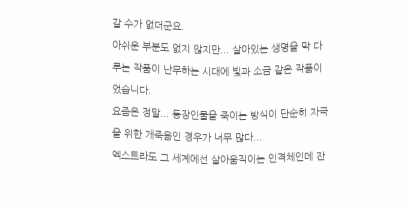갈 수가 없더군요.
아쉬운 부분도 없지 않지만... 살아있는 생명을 막 다루는 작품이 난무하는 시대에 빛과 소금 같은 작품이었습니다.
요즘은 정말... 등장인물을 죽이는 방식이 단순히 자극을 위한 개죽음인 경우가 너무 많다...
엑스트라도 그 세계에선 살아움직이는 인격체인데 잔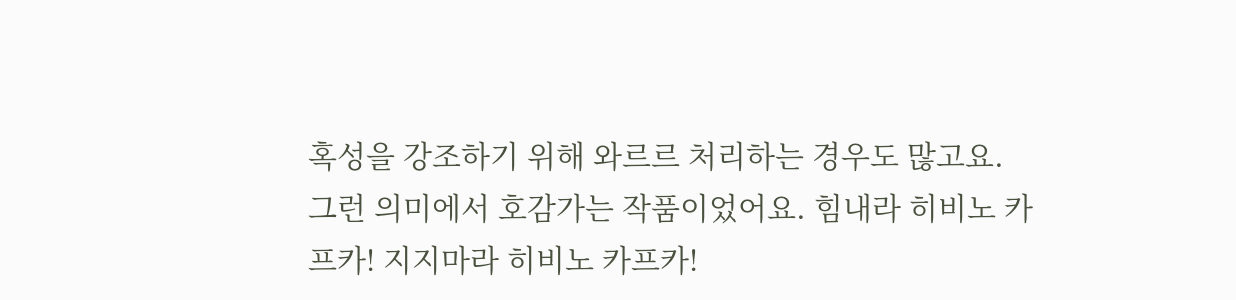혹성을 강조하기 위해 와르르 처리하는 경우도 많고요.
그런 의미에서 호감가는 작품이었어요. 힘내라 히비노 카프카! 지지마라 히비노 카프카!